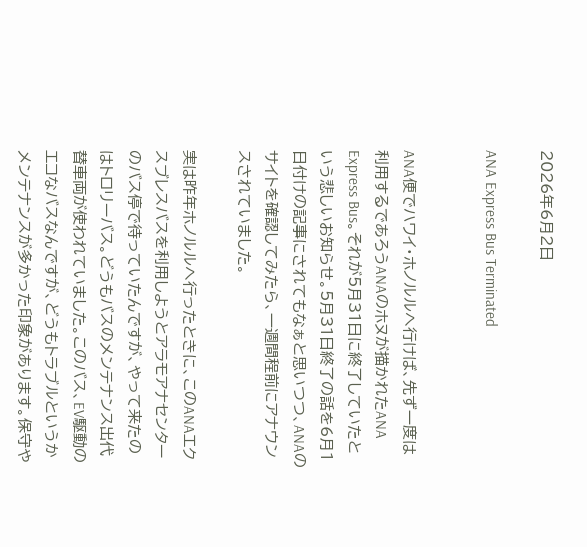2026年6月2日

ANA Express Bus Terminated


ANA便でハワイ・ホノルルへ行けば、先ず一度は利用するであろうANAのホヌが描かれたANA Express Bus。それが5月31日に終了していたという悲しいお知らせ。5月31日終了の話を6月1日付けの記事にされてもなぁと思いつつ、ANAのサイトを確認してみたら、一週間程前にアナウンスされていました。

実は昨年ホノルルへ行ったときに、このANAエクスブレスバスを利用しようとアラモアナセンターのバス停で待っていたんですが、やって来たのはトロリーバス。どうもバスのメンテナンス出代替車両が使われていました。このバス、EV駆動のエコなバスなんですが、どうもトラブルというかメンテナンスが多かった印象があります。保守や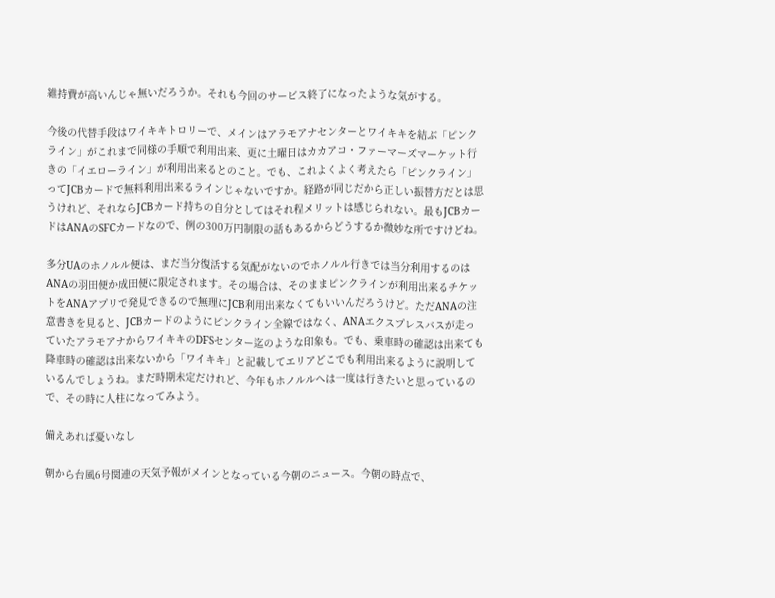維持費が高いんじゃ無いだろうか。それも今回のサービス終了になったような気がする。

今後の代替手段はワイキキトロリーで、メインはアラモアナセンターとワイキキを結ぶ「ピンクライン」がこれまで同様の手順で利用出来、更に土曜日はカカアコ・ファーマーズマーケット行きの「イエローライン」が利用出来るとのこと。でも、これよくよく考えたら「ピンクライン」ってJCBカードで無料利用出来るラインじゃないですか。経路が同じだから正しい振替方だとは思うけれど、それならJCBカード持ちの自分としてはそれ程メリットは感じられない。最もJCBカードはANAのSFCカードなので、例の300万円制限の話もあるからどうするか微妙な所ですけどね。

多分UAのホノルル便は、まだ当分復活する気配がないのでホノルル行きでは当分利用するのはANAの羽田便か成田便に限定されます。その場合は、そのままピンクラインが利用出来るチケットをANAアプリで発見できるので無理にJCB利用出来なくてもいいんだろうけど。ただANAの注意書きを見ると、JCBカードのようにピンクライン全線ではなく、ANAエクスプレスバスが走っていたアラモアナからワイキキのDFSセンター迄のような印象も。でも、乗車時の確認は出来ても降車時の確認は出来ないから「ワイキキ」と記載してエリアどこでも利用出来るように説明しているんでしょうね。まだ時期未定だけれど、今年もホノルルへは一度は行きたいと思っているので、その時に人柱になってみよう。

備えあれば憂いなし

朝から台風6号関連の天気予報がメインとなっている今朝のニュース。今朝の時点で、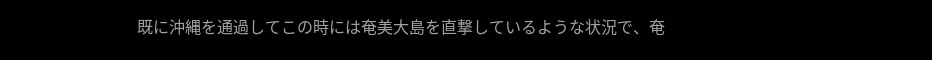既に沖縄を通過してこの時には奄美大島を直撃しているような状況で、奄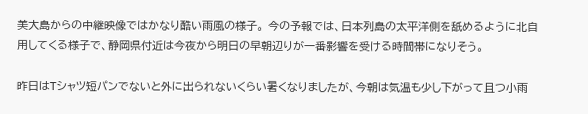美大島からの中継映像ではかなり酷い雨風の様子。 今の予報では、日本列島の太平洋側を舐めるように北自用してくる様子で、静岡県付近は今夜から明日の早朝辺りが一番影響を受ける時間帯になりそう。

昨日はTシャツ短パンでないと外に出られないくらい暑くなりましたが、今朝は気温も少し下がって且つ小雨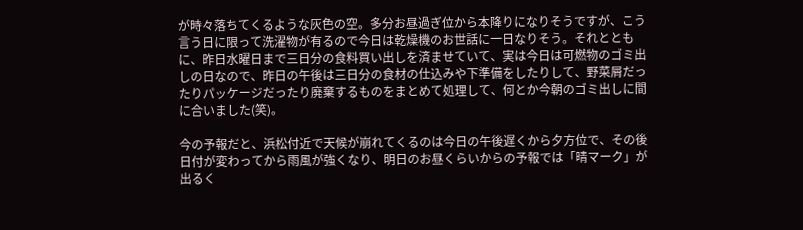が時々落ちてくるような灰色の空。多分お昼過ぎ位から本降りになりそうですが、こう言う日に限って洗濯物が有るので今日は乾燥機のお世話に一日なりそう。それとともに、昨日水曜日まで三日分の食料買い出しを済ませていて、実は今日は可燃物のゴミ出しの日なので、昨日の午後は三日分の食材の仕込みや下準備をしたりして、野菜屑だったりパッケージだったり廃棄するものをまとめて処理して、何とか今朝のゴミ出しに間に合いました(笑)。

今の予報だと、浜松付近で天候が崩れてくるのは今日の午後遅くから夕方位で、その後日付が変わってから雨風が強くなり、明日のお昼くらいからの予報では「晴マーク」が出るく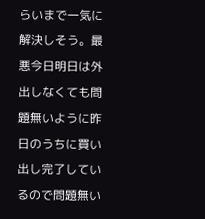らいまで一気に解決しそう。最悪今日明日は外出しなくても問題無いように昨日のうちに買い出し完了しているので問題無い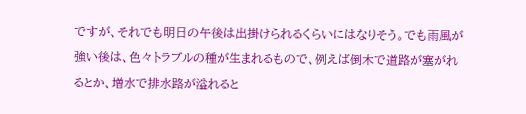ですが、それでも明日の午後は出掛けられるくらいにはなりそう。でも雨風が強い後は、色々トラブルの種が生まれるもので、例えば倒木で道路が塞がれるとか、増水で排水路が溢れると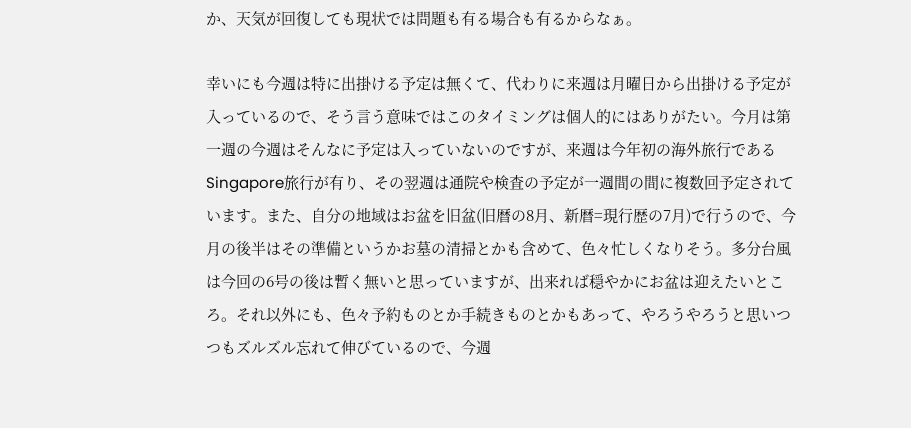か、天気が回復しても現状では問題も有る場合も有るからなぁ。

幸いにも今週は特に出掛ける予定は無くて、代わりに来週は月曜日から出掛ける予定が入っているので、そう言う意味ではこのタイミングは個人的にはありがたい。今月は第一週の今週はそんなに予定は入っていないのですが、来週は今年初の海外旅行であるSingapore旅行が有り、その翌週は通院や検査の予定が一週間の間に複数回予定されています。また、自分の地域はお盆を旧盆(旧暦の8月、新暦=現行歴の7月)で行うので、今月の後半はその準備というかお墓の清掃とかも含めて、色々忙しくなりそう。多分台風は今回の6号の後は暫く無いと思っていますが、出来れば穏やかにお盆は迎えたいところ。それ以外にも、色々予約ものとか手続きものとかもあって、やろうやろうと思いつつもズルズル忘れて伸びているので、今週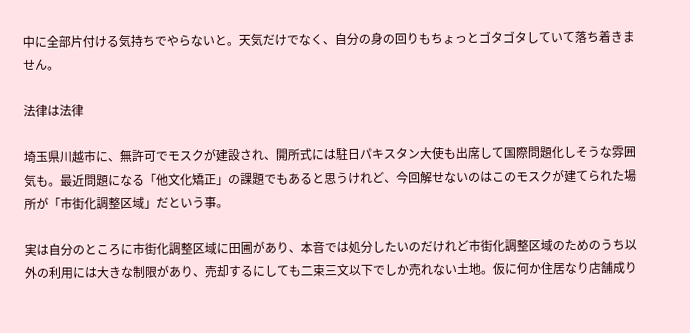中に全部片付ける気持ちでやらないと。天気だけでなく、自分の身の回りもちょっとゴタゴタしていて落ち着きません。

法律は法律

埼玉県川越市に、無許可でモスクが建設され、開所式には駐日パキスタン大使も出席して国際問題化しそうな雰囲気も。最近問題になる「他文化矯正」の課題でもあると思うけれど、今回解せないのはこのモスクが建てられた場所が「市街化調整区域」だという事。

実は自分のところに市街化調整区域に田圃があり、本音では処分したいのだけれど市街化調整区域のためのうち以外の利用には大きな制限があり、売却するにしても二束三文以下でしか売れない土地。仮に何か住居なり店舗成り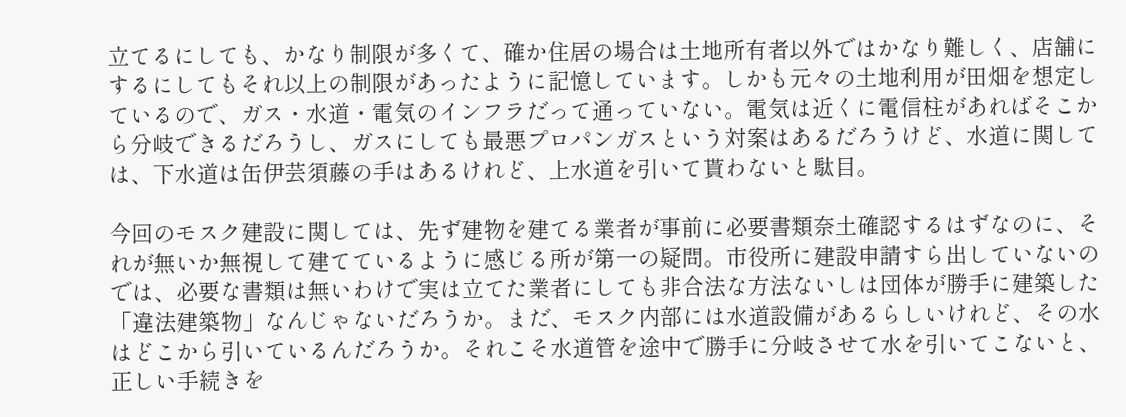立てるにしても、かなり制限が多くて、確か住居の場合は土地所有者以外ではかなり難しく、店舗にするにしてもそれ以上の制限があったように記憶しています。しかも元々の土地利用が田畑を想定しているので、ガス・水道・電気のインフラだって通っていない。電気は近くに電信柱があればそこから分岐できるだろうし、ガスにしても最悪プロパンガスという対案はあるだろうけど、水道に関しては、下水道は缶伊芸須藤の手はあるけれど、上水道を引いて貰わないと駄目。

今回のモスク建設に関しては、先ず建物を建てる業者が事前に必要書類奈土確認するはずなのに、それが無いか無視して建てているように感じる所が第一の疑問。市役所に建設申請すら出していないのでは、必要な書類は無いわけで実は立てた業者にしても非合法な方法ないしは団体が勝手に建築した「違法建築物」なんじゃないだろうか。まだ、モスク内部には水道設備があるらしいけれど、その水はどこから引いているんだろうか。それこそ水道管を途中で勝手に分岐させて水を引いてこないと、正しい手続きを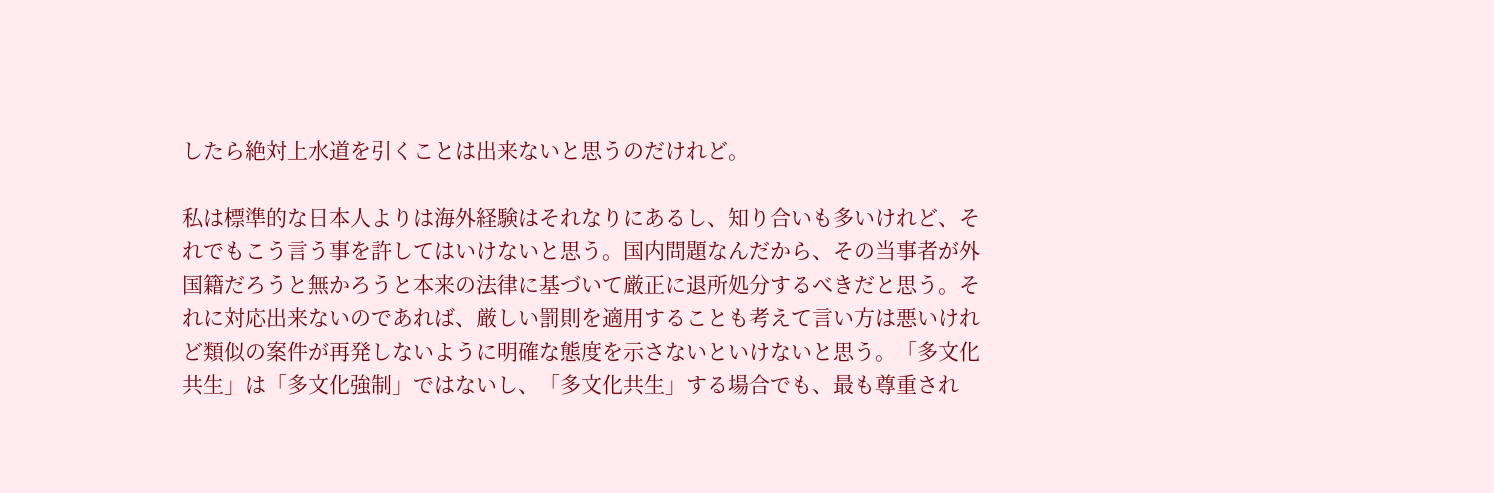したら絶対上水道を引くことは出来ないと思うのだけれど。

私は標準的な日本人よりは海外経験はそれなりにあるし、知り合いも多いけれど、それでもこう言う事を許してはいけないと思う。国内問題なんだから、その当事者が外国籍だろうと無かろうと本来の法律に基づいて厳正に退所処分するべきだと思う。それに対応出来ないのであれば、厳しい罰則を適用することも考えて言い方は悪いけれど類似の案件が再発しないように明確な態度を示さないといけないと思う。「多文化共生」は「多文化強制」ではないし、「多文化共生」する場合でも、最も尊重され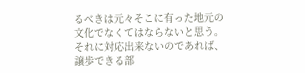るべきは元々そこに有った地元の文化でなくてはならないと思う。それに対応出来ないのであれば、譲歩できる部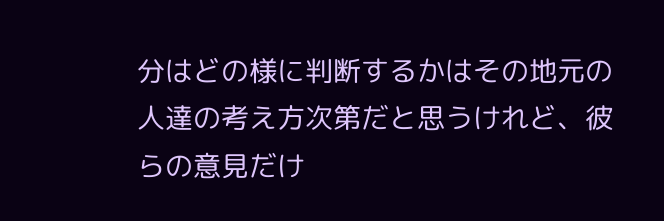分はどの様に判断するかはその地元の人達の考え方次第だと思うけれど、彼らの意見だけ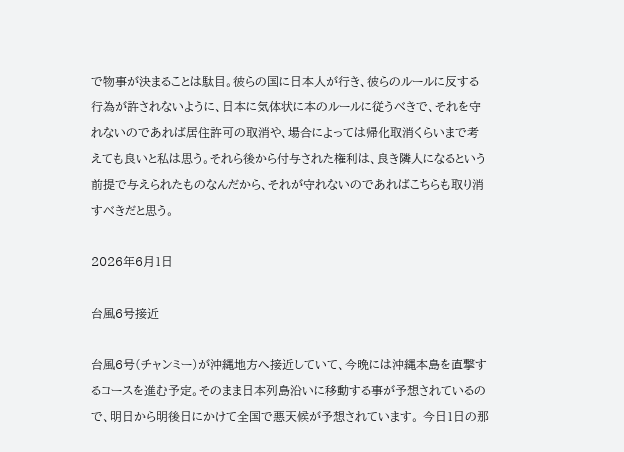で物事が決まることは駄目。彼らの国に日本人が行き、彼らのルールに反する行為が許されないように、日本に気体状に本のルールに従うべきで、それを守れないのであれば居住許可の取消や、場合によっては帰化取消くらいまで考えても良いと私は思う。それら後から付与された権利は、良き隣人になるという前提で与えられたものなんだから、それが守れないのであればこちらも取り消すべきだと思う。

2026年6月1日

台風6号接近

台風6号(チャンミー)が沖縄地方へ接近していて、今晩には沖縄本島を直撃するコースを進む予定。そのまま日本列島沿いに移動する事が予想されているので、明日から明後日にかけて全国で悪天候が予想されています。 今日1日の那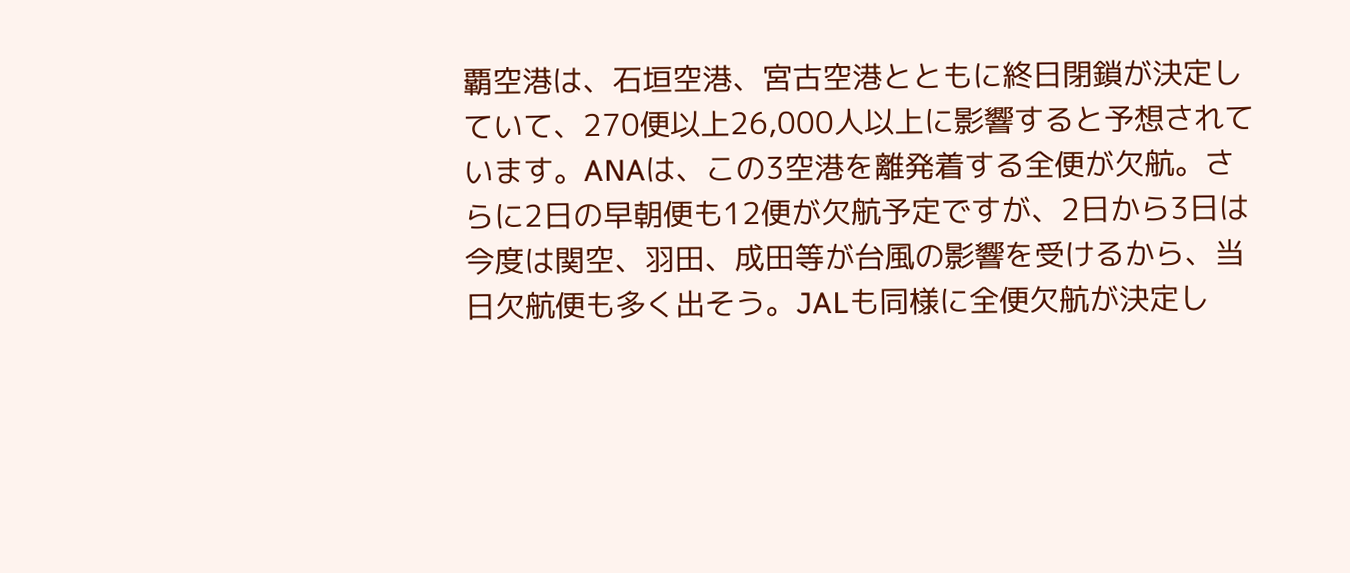覇空港は、石垣空港、宮古空港とともに終日閉鎖が決定していて、270便以上26,000人以上に影響すると予想されています。ANAは、この3空港を離発着する全便が欠航。さらに2日の早朝便も12便が欠航予定ですが、2日から3日は今度は関空、羽田、成田等が台風の影響を受けるから、当日欠航便も多く出そう。JALも同様に全便欠航が決定し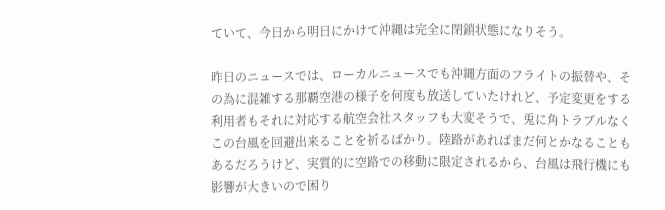ていて、今日から明日にかけて沖縄は完全に閉鎖状態になりそう。

昨日のニュースでは、ローカルニュースでも沖縄方面のフライトの振替や、その為に混雑する那覇空港の様子を何度も放送していたけれど、予定変更をする利用者もそれに対応する航空会社スタッフも大変そうで、兎に角トラブルなくこの台風を回避出来ることを祈るばかり。陸路があればまだ何とかなることもあるだろうけど、実質的に空路での移動に限定されるから、台風は飛行機にも影響が大きいので困り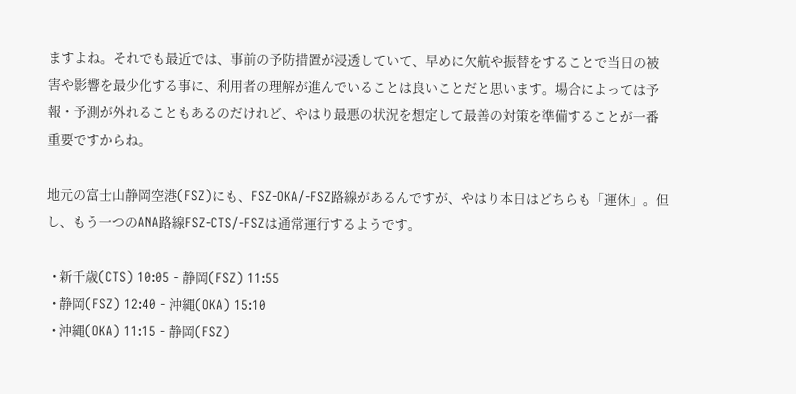ますよね。それでも最近では、事前の予防措置が浸透していて、早めに欠航や振替をすることで当日の被害や影響を最少化する事に、利用者の理解が進んでいることは良いことだと思います。場合によっては予報・予測が外れることもあるのだけれど、やはり最悪の状況を想定して最善の対策を準備することが一番重要ですからね。

地元の富士山静岡空港(FSZ)にも、FSZ-OKA/-FSZ路線があるんですが、やはり本日はどちらも「運休」。但し、もう一つのANA路線FSZ-CTS/-FSZは通常運行するようです。

  • 新千歳(CTS) 10:05 - 静岡(FSZ) 11:55
  • 静岡(FSZ) 12:40 - 沖縄(OKA) 15:10
  • 沖縄(OKA) 11:15 - 静岡(FSZ)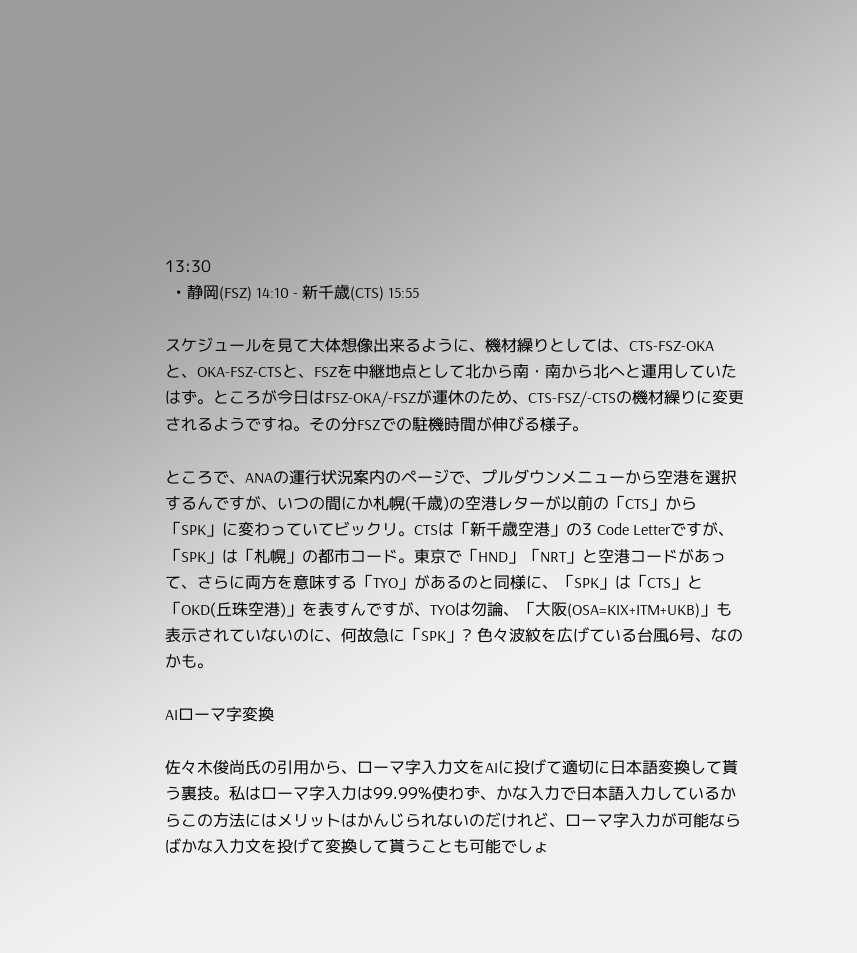13:30
  • 静岡(FSZ) 14:10 - 新千歳(CTS) 15:55

スケジュールを見て大体想像出来るように、機材繰りとしては、CTS-FSZ-OKAと、OKA-FSZ-CTSと、FSZを中継地点として北から南・南から北へと運用していたはず。ところが今日はFSZ-OKA/-FSZが運休のため、CTS-FSZ/-CTSの機材繰りに変更されるようですね。その分FSZでの駐機時間が伸びる様子。

ところで、ANAの運行状況案内のページで、プルダウンメニューから空港を選択するんですが、いつの間にか札幌(千歳)の空港レターが以前の「CTS」から「SPK」に変わっていてビックリ。CTSは「新千歳空港」の3 Code Letterですが、「SPK」は「札幌」の都市コード。東京で「HND」「NRT」と空港コードがあって、さらに両方を意味する「TYO」があるのと同様に、「SPK」は「CTS」と「OKD(丘珠空港)」を表すんですが、TYOは勿論、「大阪(OSA=KIX+ITM+UKB)」も表示されていないのに、何故急に「SPK」? 色々波紋を広げている台風6号、なのかも。

AIローマ字変換

佐々木俊尚氏の引用から、ローマ字入力文をAIに投げて適切に日本語変換して貰う裏技。私はローマ字入力は99.99%使わず、かな入力で日本語入力しているからこの方法にはメリットはかんじられないのだけれど、ローマ字入力が可能ならばかな入力文を投げて変換して貰うことも可能でしょ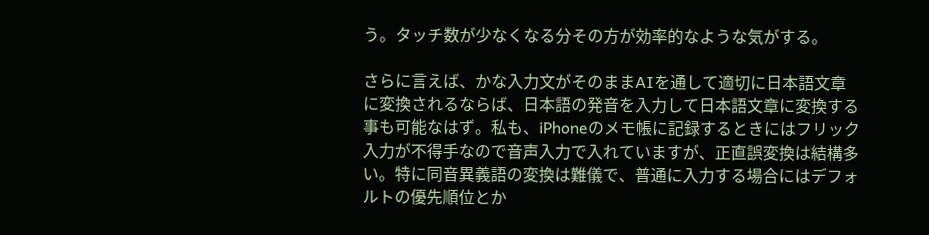う。タッチ数が少なくなる分その方が効率的なような気がする。

さらに言えば、かな入力文がそのままAIを通して適切に日本語文章に変換されるならば、日本語の発音を入力して日本語文章に変換する事も可能なはず。私も、iPhoneのメモ帳に記録するときにはフリック入力が不得手なので音声入力で入れていますが、正直誤変換は結構多い。特に同音異義語の変換は難儀で、普通に入力する場合にはデフォルトの優先順位とか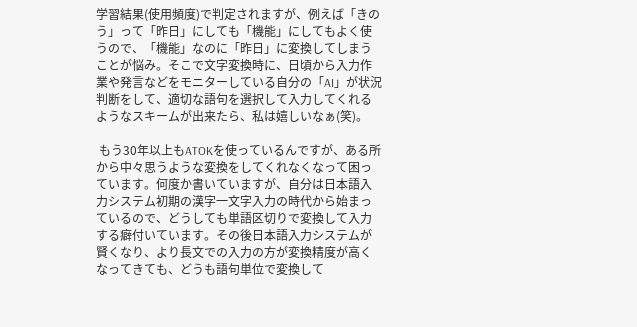学習結果(使用頻度)で判定されますが、例えば「きのう」って「昨日」にしても「機能」にしてもよく使うので、「機能」なのに「昨日」に変換してしまうことが悩み。そこで文字変換時に、日頃から入力作業や発言などをモニターしている自分の「AI」が状況判断をして、適切な語句を選択して入力してくれるようなスキームが出来たら、私は嬉しいなぁ(笑)。

 もう30年以上もATOKを使っているんですが、ある所から中々思うような変換をしてくれなくなって困っています。何度か書いていますが、自分は日本語入力システム初期の漢字一文字入力の時代から始まっているので、どうしても単語区切りで変換して入力する癖付いています。その後日本語入力システムが賢くなり、より長文での入力の方が変換精度が高くなってきても、どうも語句単位で変換して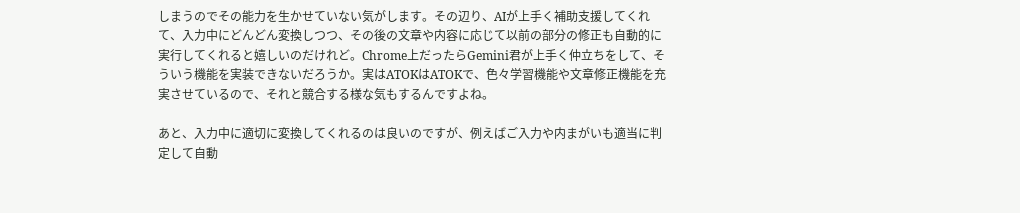しまうのでその能力を生かせていない気がします。その辺り、AIが上手く補助支援してくれて、入力中にどんどん変換しつつ、その後の文章や内容に応じて以前の部分の修正も自動的に実行してくれると嬉しいのだけれど。Chrome上だったらGemini君が上手く仲立ちをして、そういう機能を実装できないだろうか。実はATOKはATOKで、色々学習機能や文章修正機能を充実させているので、それと競合する様な気もするんですよね。

あと、入力中に適切に変換してくれるのは良いのですが、例えばご入力や内まがいも適当に判定して自動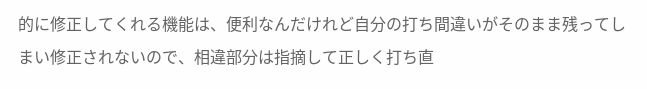的に修正してくれる機能は、便利なんだけれど自分の打ち間違いがそのまま残ってしまい修正されないので、相違部分は指摘して正しく打ち直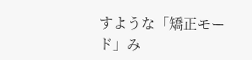すような「矯正モード」み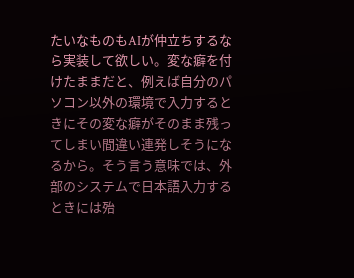たいなものもAIが仲立ちするなら実装して欲しい。変な癖を付けたままだと、例えば自分のパソコン以外の環境で入力するときにその変な癖がそのまま残ってしまい間違い連発しそうになるから。そう言う意味では、外部のシステムで日本語入力するときには殆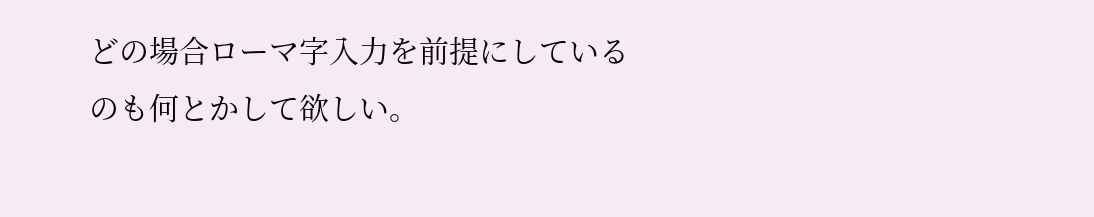どの場合ローマ字入力を前提にしているのも何とかして欲しい。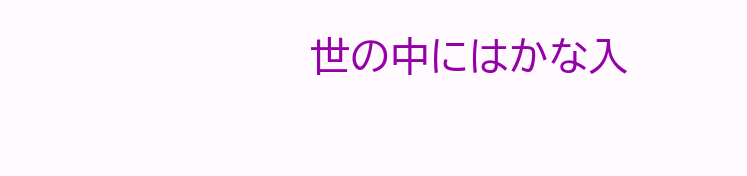世の中にはかな入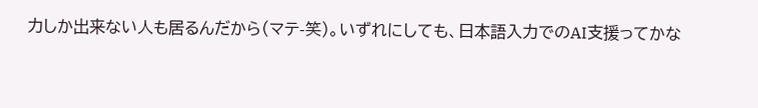力しか出来ない人も居るんだから(マテ-笑)。いずれにしても、日本語入力でのAI支援ってかな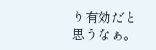り有効だと思うなぁ。